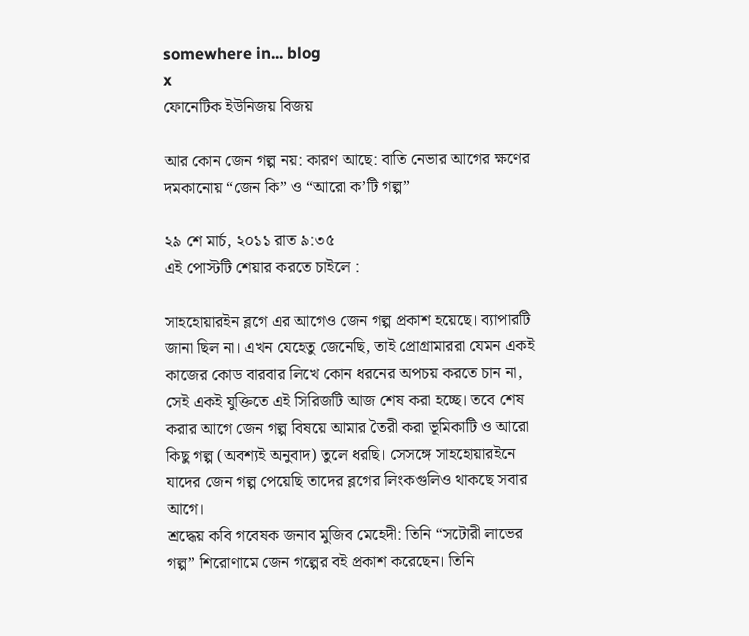somewhere in... blog
x
ফোনেটিক ইউনিজয় বিজয়

আর কোন জেন গল্প নয়: কারণ আছে: বাতি নেভার আগের ক্ষণের দমকানোয় “জেন কি” ও “আরো ক’টি গল্প”

২৯ শে মার্চ, ২০১১ রাত ৯:৩৫
এই পোস্টটি শেয়ার করতে চাইলে :

সাহহোয়ারইন ব্লগে এর আগেও জেন গল্প প্রকাশ হয়েছে। ব্যাপারটি জানা ছিল না। এখন যেহেতু জেনেছি, তাই প্রোগ্রামাররা যেমন একই কাজের কোড বারবার লিখে কোন ধরনের অপচয় করতে চান না, সেই একই যুক্তিতে এই সিরিজটি আজ শেষ করা হচ্ছে। তবে শেষ করার আগে জেন গল্প বিষয়ে আমার তৈরী করা ভূমিকাটি ও আরো কিছু গল্প (অবশ্যই অনুবাদ) তুলে ধরছি। সেসঙ্গে সাহহোয়ারইনে যাদের জেন গল্প পেয়েছি তাদের ব্লগের লিংকগুলিও থাকছে সবার আগে।
শ্রদ্ধেয় কবি গবেষক জনাব মুজিব মেহেদী: তিনি “সটোরী লাভের গল্প” শিরোণামে জেন গল্পের বই প্রকাশ করেছেন। তিনি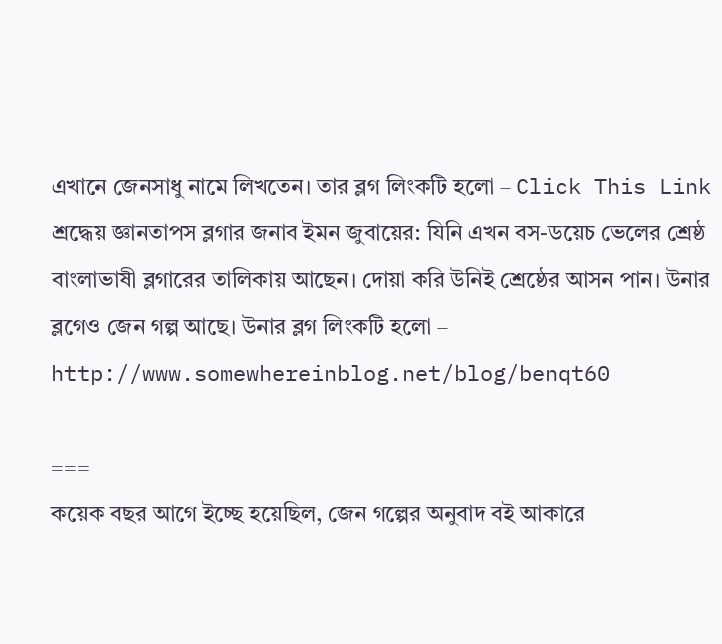এখানে জেনসাধু নামে লিখতেন। তার ব্লগ লিংকটি হলো – Click This Link
শ্রদ্ধেয় জ্ঞানতাপস ব্লগার জনাব ইমন জুবায়ের: যিনি এখন বস-ডয়েচ ভেলের শ্রেষ্ঠ বাংলাভাষী ব্লগারের তালিকায় আছেন। দোয়া করি উনিই শ্রেষ্ঠের আসন পান। উনার ব্লগেও জেন গল্প আছে। উনার ব্লগ লিংকটি হলো – http://www.somewhereinblog.net/blog/benqt60

===
কয়েক বছর আগে ইচ্ছে হয়েছিল, জেন গল্পের অনুবাদ বই আকারে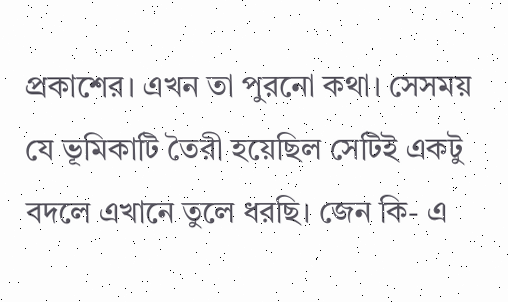প্রকাশের। এখন তা পুরনো কথা। সেসময় যে ভূমিকাটি তৈরী হয়েছিল সেটিই একটু বদলে এখানে তুলে ধরছি। জেন কি- এ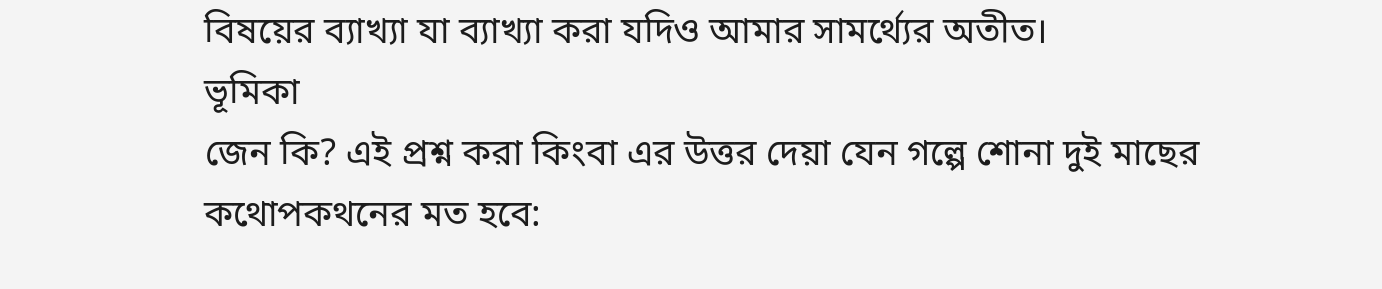বিষয়ের ব্যাখ্যা যা ব্যাখ্যা করা যদিও আমার সামর্থ্যের অতীত।
ভূমিকা
জেন কি? এই প্রশ্ন করা কিংবা এর উত্তর দেয়া যেন গল্পে শোনা দুই মাছের কথোপকথনের মত হবে: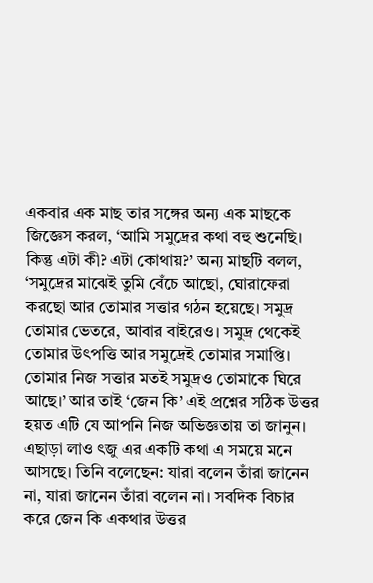একবার এক মাছ তার সঙ্গের অন্য এক মাছকে জিজ্ঞেস করল, ‘আমি সমুদ্রের কথা বহু শুনেছি। কিন্তু এটা কী? এটা কোথায়?’ অন্য মাছটি বলল, ‘সমুদ্রের মাঝেই তুমি বেঁচে আছো, ঘোরাফেরা করছো আর তোমার সত্তার গঠন হয়েছে। সমুদ্র তোমার ভেতরে, আবার বাইরেও। সমুদ্র থেকেই তোমার উৎপত্তি আর সমুদ্রেই তোমার সমাপ্তি। তোমার নিজ সত্তার মতই সমুদ্রও তোমাকে ঘিরে আছে।’ আর তাই ‘জেন কি’ এই প্রশ্নের সঠিক উত্তর হয়ত এটি যে আপনি নিজ অভিজ্ঞতায় তা জানুন। এছাড়া লাও ৎজু এর একটি কথা এ সময়ে মনে আসছে। তিনি বলেছেন: যারা বলেন তাঁরা জানেন না, যারা জানেন তাঁরা বলেন না। সবদিক বিচার করে জেন কি একথার উত্তর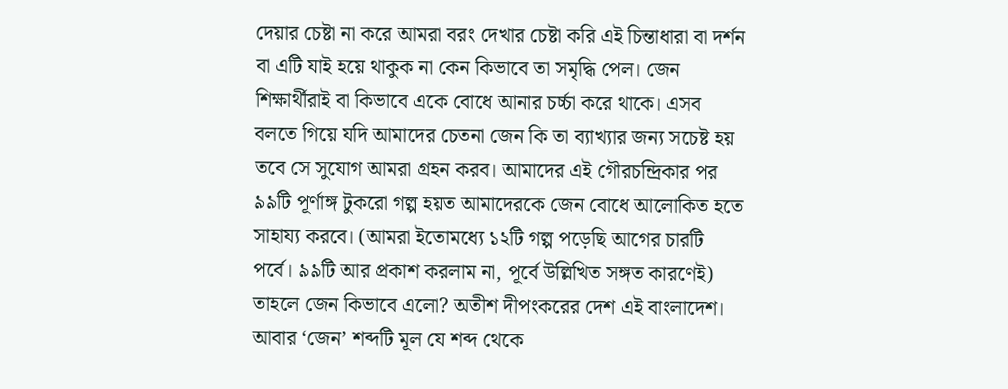দেয়ার চেষ্টা না করে আমরা বরং দেখার চেষ্টা করি এই চিন্তাধারা বা দর্শন বা এটি যাই হয়ে থাকুক না কেন কিভাবে তা সমৃদ্ধি পেল। জেন শিক্ষার্থীরাই বা কিভাবে একে বোধে আনার চর্চ্চা করে থাকে। এসব বলতে গিয়ে যদি আমাদের চেতনা জেন কি তা ব্যাখ্যার জন্য সচেষ্ট হয় তবে সে সুযোগ আমরা গ্রহন করব। আমাদের এই গৌরচন্দ্রিকার পর ৯৯টি পূর্ণাঙ্গ টুকরো গল্প হয়ত আমাদেরকে জেন বোধে আলোকিত হতে সাহায্য করবে। (আমরা ইতোমধ্যে ১২টি গল্প পড়েছি আগের চারটি পর্বে। ৯৯টি আর প্রকাশ করলাম না, পূর্বে উল্লিখিত সঙ্গত কারণেই)
তাহলে জেন কিভাবে এলো? অতীশ দীপংকরের দেশ এই বাংলাদেশ। আবার ‘জেন’ শব্দটি মূল যে শব্দ থেকে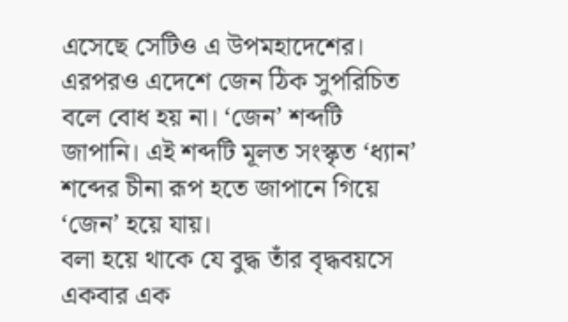এসেছে সেটিও এ উপমহাদেশের। এরপরও এদেশে জেন ঠিক সুপরিচিত বলে বোধ হয় না। ‘জেন’ শব্দটি জাপানি। এই শব্দটি মূলত সংস্কৃত ‘ধ্যান’ শব্দের চীনা রূপ হতে জাপানে গিয়ে ‘জেন’ হয়ে যায়।
বলা হয়ে থাকে যে বুদ্ধ তাঁর বৃদ্ধবয়সে একবার এক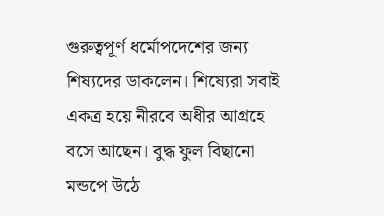গুরুত্বপূর্ণ ধর্মোপদেশের জন্য শিষ্যদের ডাকলেন। শিষ্যেরা সবাই একত্র হয়ে নীরবে অধীর আগ্রহে বসে আছেন। বুদ্ধ ফুল বিছানো মন্ডপে উঠে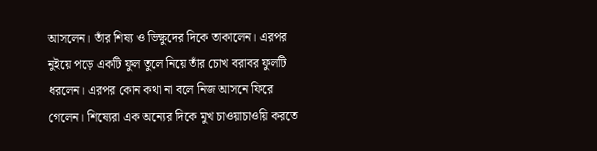আসলেন। তাঁর শিষ্য ও ভিক্ষুদের দিকে তাকালেন। এরপর নুইয়ে পড়ে একটি ফুল তুলে নিয়ে তাঁর চোখ বরাবর ফুলটি ধরলেন। এরপর কোন কথা না বলে নিজ আসনে ফিরে গেলেন। শিষ্যেরা এক অন্যের দিকে মুখ চাওয়াচাওয়ি করতে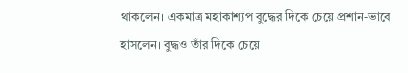থাকলেন। একমাত্র মহাকাশ্যপ বুদ্ধের দিকে চেয়ে প্রশান-ভাবে হাসলেন। বুদ্ধও তাঁর দিকে চেয়ে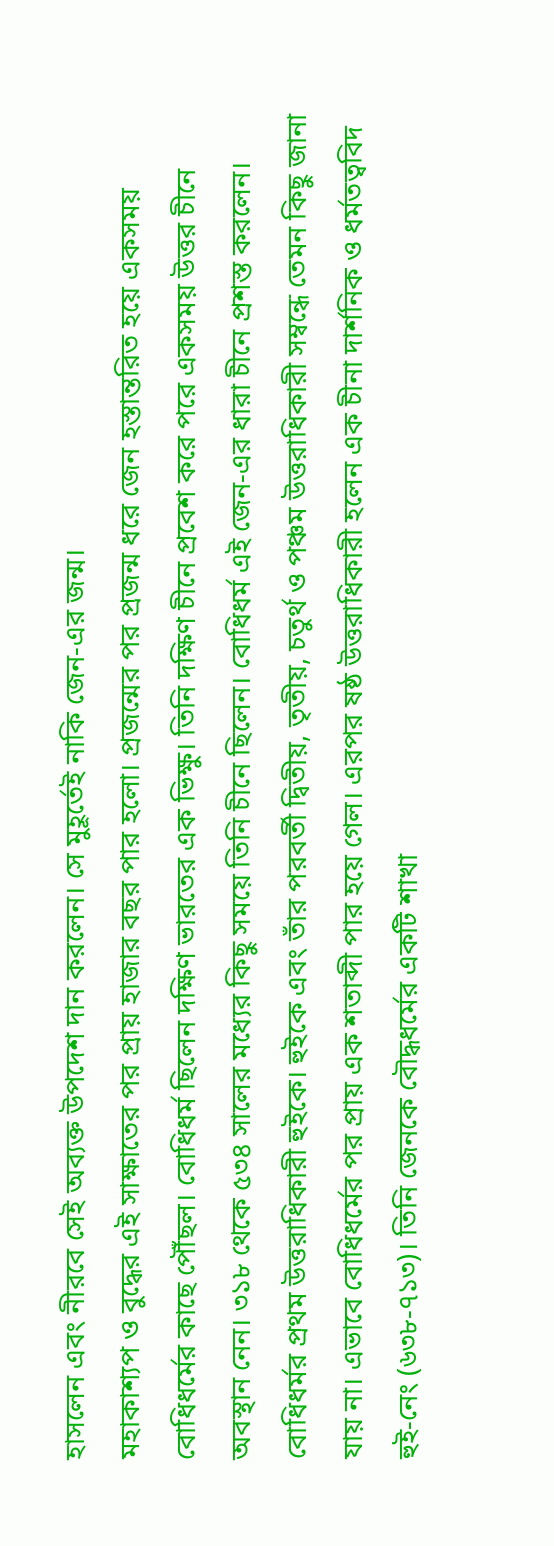হাসলেন এবং নীরবে সেই অব্যক্ত উপদেশ দান করলেন। সে মুহূর্তেই নাকি জেন-এর জন্ম।
মহাকাশ্যপ ও বুদ্ধের এই সাক্ষাতের পর প্রায় হাজার বছর পার হলো। প্রজন্মের পর প্রজন্ম ধরে জেন হস্তান্তরিত হয়ে একসময় বোধিধর্মের কাছে পৌঁছল। বোধিধর্ম ছিলেন দক্ষিণ ভারতের এক ভিক্ষু। তিনি দক্ষিণ চীনে প্রবেশ করে পরে একসময় উত্তর চীনে অবস্থান নেন। ৩১৮ থেকে ৫৩৪ সালের মধ্যের কিছু সময়ে তিনি চীনে ছিলেন। বোধিধর্ম এই জেন-এর ধারা চীনে প্রশস্ত করলেন। বোধিধর্মর প্রথম উত্তরাধিকারী হুইকে। হুইকে এবং তাঁর পরবর্তী দ্বিতীয়, তৃতীয়, চতুর্থ ও পঞ্চম উত্তরাধিকারী সম্বন্ধে তেমন কিছু জানা যায় না। এভাবে বোধিধর্মের পর প্রায় এক শতাব্দী পার হয়ে গেল। এরপর ষষ্ঠ উত্তরাধিকারী হলেন এক চীনা দার্শনিক ও ধর্মতত্ববিদ হুই-নেং (৬৩৮-৭১৩)। তিনি জেনকে বৌদ্ধধর্মের একটি শাখা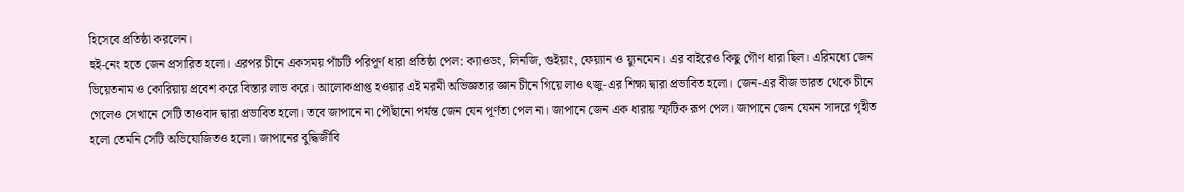হিসেবে প্রতিষ্ঠা করলেন।
হুই-নেং হতে জেন প্রসারিত হলো। এরপর চীনে একসময় পাঁচটি পরিপূর্ণ ধারা প্রতিষ্ঠা পেল: ক্যাওডং, লিনজি, গুইয়াং, ফেয়্যান ও য়্যুনমেন। এর বাইরেও কিছু গৌণ ধারা ছিল। এরিমধ্যে জেন ভিয়েতনাম ও কোরিয়ায় প্রবেশ করে বিস্তার লাভ করে। আলোকপ্রাপ্ত হওয়ার এই মরমী অভিজ্ঞতার জ্ঞান চীনে গিয়ে লাও ৎজু-এর শিক্ষা দ্বারা প্রভাবিত হলো। জেন-এর বীজ ভারত থেকে চীনে গেলেও সেখানে সেটি তাওবাদ দ্বারা প্রভাবিত হলো। তবে জাপানে না পৌঁছানো পর্যন্ত জেন যেন পূর্ণতা পেল না। জাপানে জেন এক ধারায় স্ফটিক রূপ পেল। জাপানে জেন যেমন সাদরে গৃহীত হলো তেমনি সেটি অভিযোজিতও হলো। জাপানের বুদ্ধিজীবি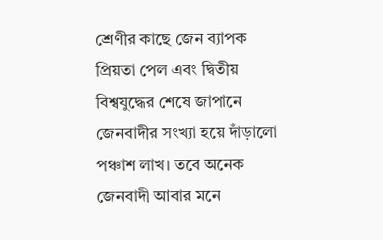শ্রেণীর কাছে জেন ব্যাপক প্রিয়তা পেল এবং দ্বিতীয় বিশ্বযুদ্ধের শেষে জাপানে জেনবাদীর সংখ্যা হয়ে দাঁড়ালো পঞ্চাশ লাখ। তবে অনেক জেনবাদী আবার মনে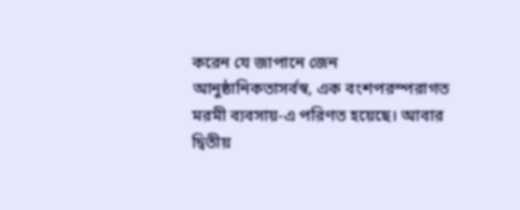করেন যে জাপানে জেন আনুষ্ঠানিকতাসর্বস্ব, এক বংশপরস্পরাগত মরমী ব্যবসায়-এ পরিণত হয়েছে। আবার দ্বিতীয়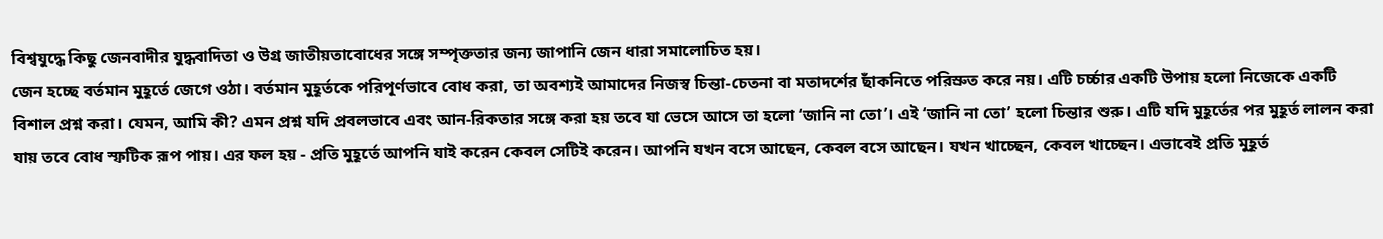বিশ্বযুদ্ধে কিছু জেনবাদীর যুদ্ধবাদিতা ও উগ্র জাতীয়তাবোধের সঙ্গে সম্পৃক্ততার জন্য জাপানি জেন ধারা সমালোচিত হয়।
জেন হচ্ছে বর্তমান মুহূর্তে জেগে ওঠা। বর্তমান মুহূর্তকে পরিপূর্ণভাবে বোধ করা, তা অবশ্যই আমাদের নিজস্ব চিন্তা-চেতনা বা মতাদর্শের ছাঁকনিতে পরিস্রুত করে নয়। এটি চর্চ্চার একটি উপায় হলো নিজেকে একটি বিশাল প্রশ্ন করা। যেমন, আমি কী? এমন প্রশ্ন যদি প্রবলভাবে এবং আন-রিকতার সঙ্গে করা হয় তবে যা ভেসে আসে তা হলো ‘জানি না তো’। এই ‘জানি না তো’ হলো চিন্তার শুরু। এটি যদি মুহূর্তের পর মুহূর্ত লালন করা যায় তবে বোধ স্ফটিক রূপ পায়। এর ফল হয় - প্রতি মুহূর্তে আপনি যাই করেন কেবল সেটিই করেন। আপনি যখন বসে আছেন, কেবল বসে আছেন। যখন খাচ্ছেন, কেবল খাচ্ছেন। এভাবেই প্রতি মুহূর্ত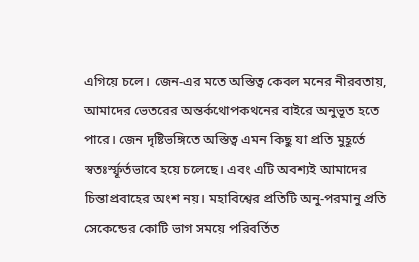এগিয়ে চলে। জেন-এর মতে অস্তিত্ব কেবল মনের নীরবতায়, আমাদের ভেতরের অন্তর্কথোপকথনের বাইরে অনুভূত হতে পারে। জেন দৃষ্টিভঙ্গিতে অস্তিত্ব এমন কিছু যা প্রতি মুহূর্তে স্বতঃর্স্ফূর্তভাবে হয়ে চলেছে। এবং এটি অবশ্যই আমাদের চিন্তাপ্রবাহের অংশ নয়। মহাবিশ্বের প্রতিটি অনু-পরমানু প্রতি সেকেন্ডের কোটি ভাগ সময়ে পরিবর্তিত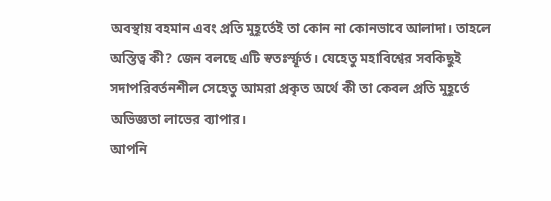অবস্থায় বহমান এবং প্রতি মুহূর্তেই তা কোন না কোনভাবে আলাদা। তাহলে অস্তিত্ব কী? জেন বলছে এটি স্বতঃর্স্ফূর্ত। যেহেতু মহাবিশ্বের সবকিছুই সদাপরিবর্তনশীল সেহেতু আমরা প্রকৃত অর্থে কী তা কেবল প্রতি মুহূর্তে অভিজ্ঞতা লাভের ব্যাপার।
আপনি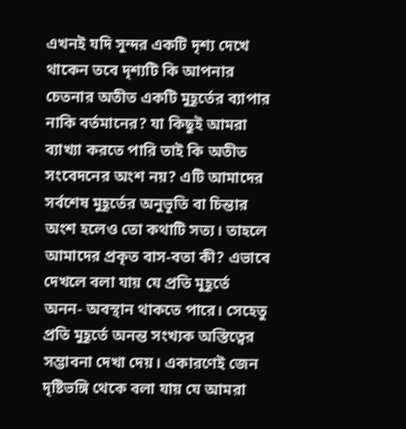এখনই যদি সুন্দর একটি দৃশ্য দেখে থাকেন তবে দৃশ্যটি কি আপনার চেতনার অতীত একটি মুহূর্তের ব্যাপার নাকি বর্তমানের? যা কিছুই আমরা ব্যাখ্যা করতে পারি তাই কি অতীত সংবেদনের অংশ নয়? এটি আমাদের সর্বশেষ মুহূর্তের অনুভূতি বা চিন্তার অংশ হলেও তো কথাটি সত্য। তাহলে আমাদের প্রকৃত বাস-বতা কী? এভাবে দেখলে বলা যায় যে প্রতি মুহূর্তে অনন- অবস্থান থাকতে পারে। সেহেতু প্রতি মুহূর্তে অনন্ত সংখ্যক অস্তিত্বের সম্ভাবনা দেখা দেয়। একারণেই জেন দৃষ্টিভঙ্গি থেকে বলা যায় যে আমরা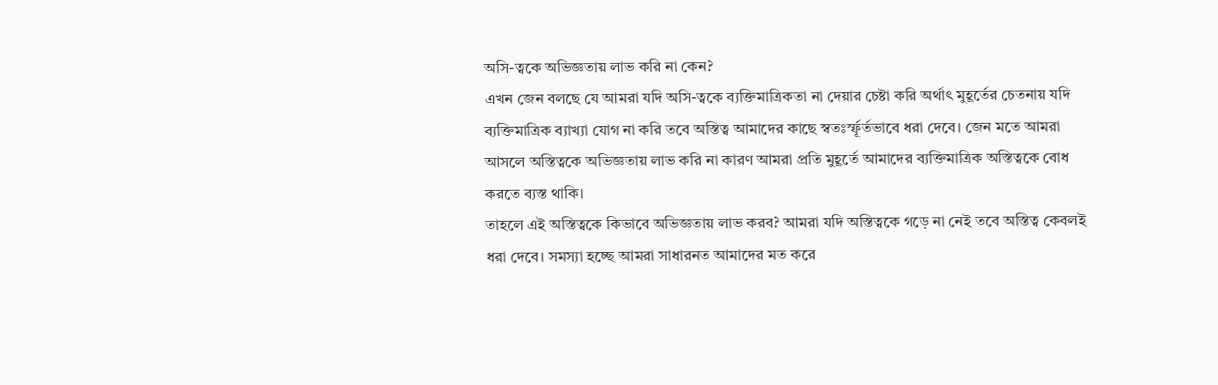অসি-ত্বকে অভিজ্ঞতায় লাভ করি না কেন?
এখন জেন বলছে যে আমরা যদি অসি-ত্বকে ব্যক্তিমাত্রিকতা না দেয়ার চেষ্টা করি অর্থাৎ মুহূর্তের চেতনায় যদি ব্যক্তিমাত্রিক ব্যাখ্যা যোগ না করি তবে অস্তিত্ব আমাদের কাছে স্বতঃর্স্ফূর্তভাবে ধরা দেবে। জেন মতে আমরা আসলে অস্তিত্বকে অভিজ্ঞতায় লাভ করি না কারণ আমরা প্রতি মুহূর্তে আমাদের ব্যক্তিমাত্রিক অস্তিত্বকে বোধ করতে ব্যস্ত থাকি।
তাহলে এই অস্তিত্বকে কিভাবে অভিজ্ঞতায় লাভ করব? আমরা যদি অস্তিত্বকে গড়ে না নেই তবে অস্তিত্ব কেবলই ধরা দেবে। সমস্যা হচ্ছে আমরা সাধারনত আমাদের মত করে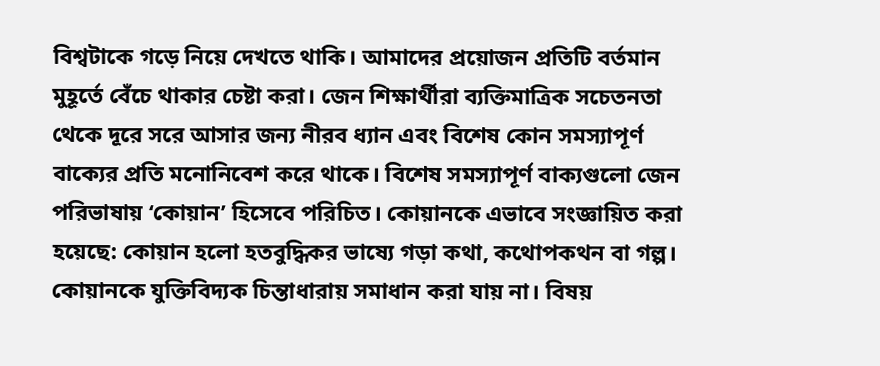বিশ্বটাকে গড়ে নিয়ে দেখতে থাকি। আমাদের প্রয়োজন প্রতিটি বর্তমান মুহূর্তে বেঁচে থাকার চেষ্টা করা। জেন শিক্ষার্থীরা ব্যক্তিমাত্রিক সচেতনতা থেকে দূরে সরে আসার জন্য নীরব ধ্যান এবং বিশেষ কোন সমস্যাপূর্ণ বাক্যের প্রতি মনোনিবেশ করে থাকে। বিশেষ সমস্যাপূর্ণ বাক্যগুলো জেন পরিভাষায় ‘কোয়ান’ হিসেবে পরিচিত। কোয়ানকে এভাবে সংজ্ঞায়িত করা হয়েছে: কোয়ান হলো হতবুদ্ধিকর ভাষ্যে গড়া কথা, কথোপকথন বা গল্প। কোয়ানকে যুক্তিবিদ্যক চিন্তাধারায় সমাধান করা যায় না। বিষয়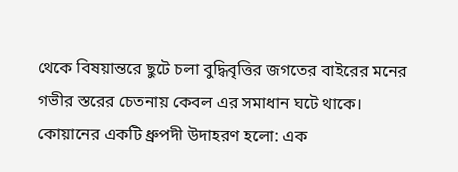থেকে বিষয়ান্তরে ছুটে চলা বুদ্ধিবৃত্তির জগতের বাইরের মনের গভীর স্তরের চেতনায় কেবল এর সমাধান ঘটে থাকে। কোয়ানের একটি ধ্রুপদী উদাহরণ হলো: এক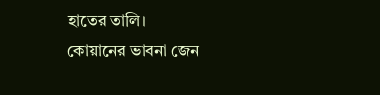হাতের তালি।
কোয়ানের ভাবনা জেন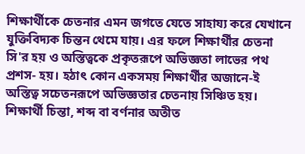শিক্ষার্থীকে চেতনার এমন জগতে যেতে সাহায্য করে যেখানে যুক্তিবিদ্যক চিন্তন থেমে যায়। এর ফলে শিক্ষার্থীর চেতনা সি'র হয় ও অস্তিত্বকে প্রকৃতরূপে অভিজ্ঞতা লাভের পথ প্রশস- হয়। হঠাৎ কোন একসময় শিক্ষার্থীর অজানে-ই অস্তিত্ব সচেতনরূপে অভিজ্ঞতার চেতনায় সিঞ্চিত হয়। শিক্ষার্থী চিন্তা, শব্দ বা বর্ণনার অতীত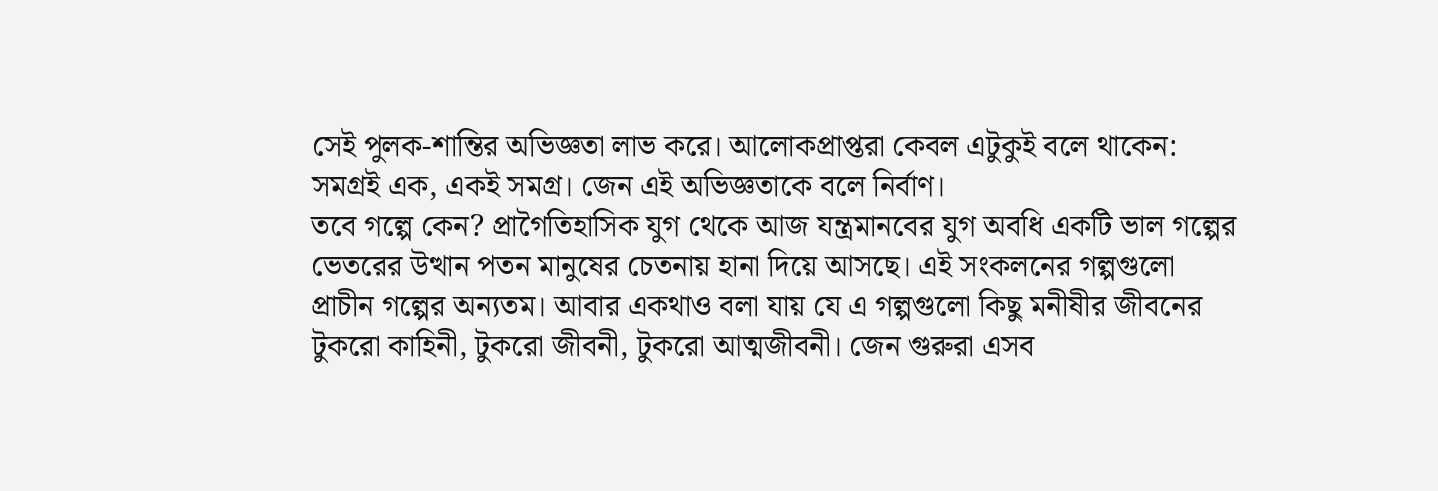সেই পুলক-শান্তির অভিজ্ঞতা লাভ করে। আলোকপ্রাপ্তরা কেবল এটুকুই বলে থাকেন: সমগ্রই এক, একই সমগ্র। জেন এই অভিজ্ঞতাকে বলে নির্বাণ।
তবে গল্পে কেন? প্রাগৈতিহাসিক যুগ থেকে আজ যন্ত্রমানবের যুগ অবধি একটি ভাল গল্পের ভেতরের উত্থান পতন মানুষের চেতনায় হানা দিয়ে আসছে। এই সংকলনের গল্পগুলো প্রাচীন গল্পের অন্যতম। আবার একথাও বলা যায় যে এ গল্পগুলো কিছু মনীষীর জীবনের টুকরো কাহিনী, টুকরো জীবনী, টুকরো আত্মজীবনী। জেন গুরুরা এসব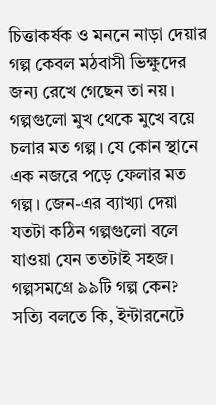চিত্তাকর্ষক ও মননে নাড়া দেয়ার গল্প কেবল মঠবাসী ভিক্ষুদের জন্য রেখে গেছেন তা নয়। গল্পগুলো মুখ থেকে মুখে বয়ে চলার মত গল্প। যে কোন স্থানে এক নজরে পড়ে ফেলার মত গল্প। জেন-এর ব্যাখ্যা দেয়া যতটা কঠিন গল্পগুলো বলে যাওয়া যেন ততটাই সহজ।
গল্পসমগ্রে ৯৯টি গল্প কেন? সত্যি বলতে কি, ইন্টারনেটে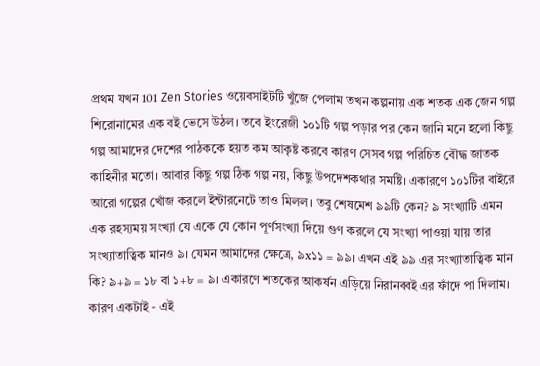প্রথম যখন 101 Zen Stories ওয়েবসাইটটি খুঁজে পেলাম তখন কল্পনায় এক শতক এক জেন গল্প শিরোনামের এক বই ভেসে উঠল। তবে ইংরেজী ১০১টি গল্প পড়ার পর কেন জানি মনে হলো কিছু গল্প আমাদের দেশের পাঠককে হয়ত কম আকৃষ্ট করবে কারণ সেসব গল্প পরিচিত বৌদ্ধ জাতক কাহিনীর মতো। আবার কিছু গল্প ঠিক গল্প নয়, কিছু উপদেশকথার সমষ্টি। একারণে ১০১টির বাইরে আরো গল্পের খোঁজ করলে ইন্টারনেটে তাও মিলল। তবু শেষমেশ ৯৯টি কেন? ৯ সংখ্যাটি এমন এক রহস্যময় সংখ্যা যে একে যে কোন পূর্ণসংখ্যা দিয়ে গুণ করলে যে সংখ্যা পাওয়া যায় তার সংখ্যাতাত্বিক মানও ৯। যেমন আমাদের ক্ষেত্রে, ৯x১১ = ৯৯। এখন এই ৯৯ এর সংখ্যাতাত্বিক মান কি? ৯+৯ = ১৮ বা ১+৮ = ৯। একারণে শতকের আকর্ষন এড়িয়ে নিরানব্বই এর ফাঁদে পা দিলাম। কারণ একটাই - এই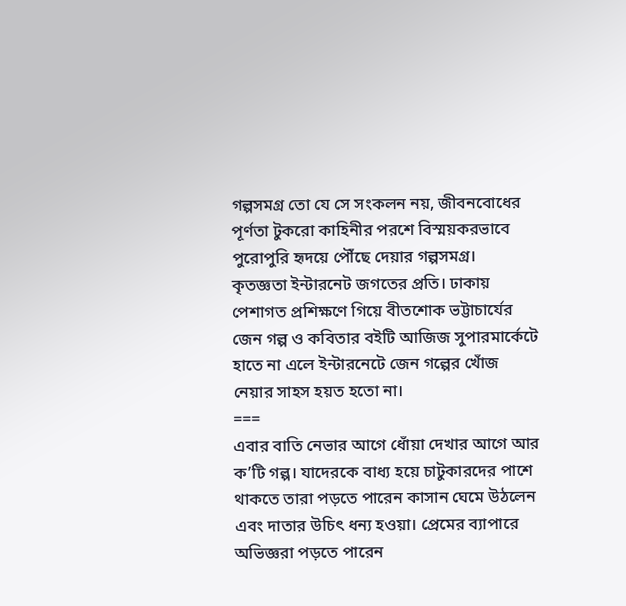গল্পসমগ্র তো যে সে সংকলন নয়, জীবনবোধের পূর্ণতা টুকরো কাহিনীর পরশে বিস্ময়করভাবে পুরোপুরি হৃদয়ে পৌঁছে দেয়ার গল্পসমগ্র।
কৃতজ্ঞতা ইন্টারনেট জগতের প্রতি। ঢাকায় পেশাগত প্রশিক্ষণে গিয়ে বীতশোক ভট্টাচার্যের জেন গল্প ও কবিতার বইটি আজিজ সুপারমার্কেটে হাতে না এলে ইন্টারনেটে জেন গল্পের খোঁজ নেয়ার সাহস হয়ত হতো না।
===
এবার বাতি নেভার আগে ধোঁয়া দেখার আগে আর ক’টি গল্প। যাদেরকে বাধ্য হয়ে চাটুকারদের পাশে থাকতে তারা পড়তে পারেন কাসান ঘেমে উঠলেন এবং দাতার উচিৎ ধন্য হওয়া। প্রেমের ব্যাপারে অভিজ্ঞরা পড়তে পারেন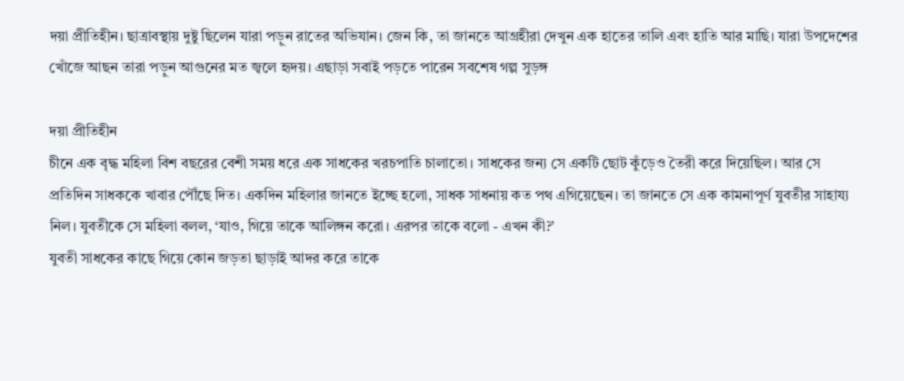দয়া প্রীতিহীন। ছাত্রাবস্থায় দুষ্টু ছিলেন যারা পড়ুন রাতের অভিযান। জেন কি, তা জানতে আগ্রহীরা দেখুন এক হাতের তালি এবং হাতি আর মাছি। যারা উপদেশের খোঁজে আছন তারা পড়ুন আগুনের মত জ্বলে হৃদয়। এছাড়া সবাই পড়তে পারেন সবশেষ গল্প সুড়ঙ্গ

দয়া প্রীতিহীন
চীনে এক বৃদ্ধ মহিলা বিশ বছরের বেশী সময় ধরে এক সাধকের খরচপাতি চালাতো। সাধকের জন্য সে একটি ছোট কুঁড়েও তৈরী করে দিয়েছিল। আর সে প্রতিদিন সাধককে খাবার পৌঁছে দিত। একদিন মহিলার জানতে ইচ্ছে হলো, সাধক সাধনায় কত পথ এগিয়েছেন। তা জানতে সে এক কামনাপূর্ণ যুবতীর সাহায্য নিল। যুবতীকে সে মহিলা বলল, ‘যাও, গিয়ে তাকে আলিঙ্গন করো। এরপর তাকে বলো - এখন কী?’
যুবতী সাধকের কাছে গিয়ে কোন জড়তা ছাড়াই আদর করে তাকে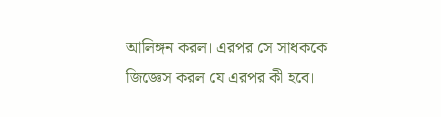আলিঙ্গন করল। এরপর সে সাধককে জিজ্ঞেস করল যে এরপর কী হবে।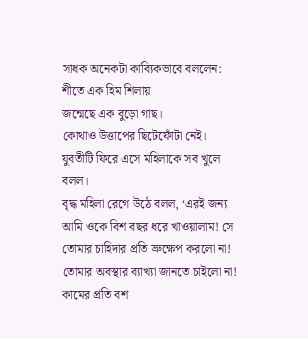সাধক অনেকটা কাব্যিকভাবে বললেন:
শীতে এক হিম শিলায়
জন্মেছে এক বুড়ো গাছ।
কোথাও উত্তাপের ছিটেফোঁটা নেই।
যুবতীটি ফিরে এসে মহিলাকে সব খুলে বলল।
বৃদ্ধ মহিলা রেগে উঠে বলল, ‘এরই জন্য আমি ওকে বিশ বছর ধরে খাওয়ালাম! সে তোমার চাহিদার প্রতি ভ্রুক্ষেপ করলো না! তোমার অবস্থার ব্যাখ্যা জানতে চাইলো না! কামের প্রতি বশ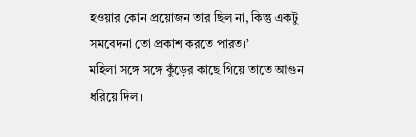হওয়ার কোন প্রয়োজন তার ছিল না, কিন্তু একটু সমবেদনা তো প্রকাশ করতে পারত।’
মহিলা সঙ্গে সঙ্গে কুঁড়ের কাছে গিয়ে তাতে আগুন ধরিয়ে দিল।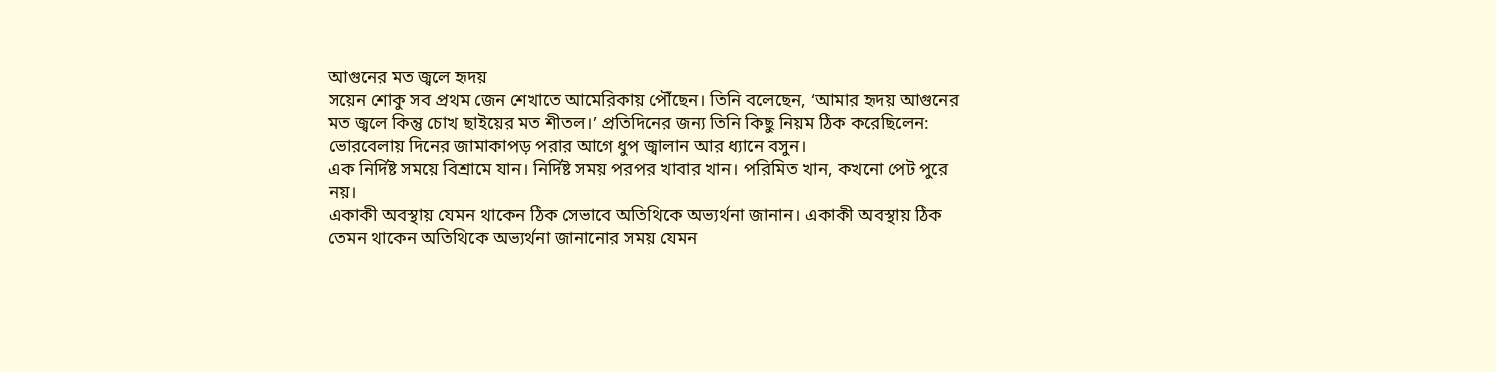আগুনের মত জ্বলে হৃদয়
সয়েন শোকু সব প্রথম জেন শেখাতে আমেরিকায় পৌঁছেন। তিনি বলেছেন, ‘আমার হৃদয় আগুনের মত জ্বলে কিন্তু চোখ ছাইয়ের মত শীতল।’ প্রতিদিনের জন্য তিনি কিছু নিয়ম ঠিক করেছিলেন:
ভোরবেলায় দিনের জামাকাপড় পরার আগে ধুপ জ্বালান আর ধ্যানে বসুন।
এক নির্দিষ্ট সময়ে বিশ্রামে যান। নির্দিষ্ট সময় পরপর খাবার খান। পরিমিত খান, কখনো পেট পুরে নয়।
একাকী অবস্থায় যেমন থাকেন ঠিক সেভাবে অতিথিকে অভ্যর্থনা জানান। একাকী অবস্থায় ঠিক তেমন থাকেন অতিথিকে অভ্যর্থনা জানানোর সময় যেমন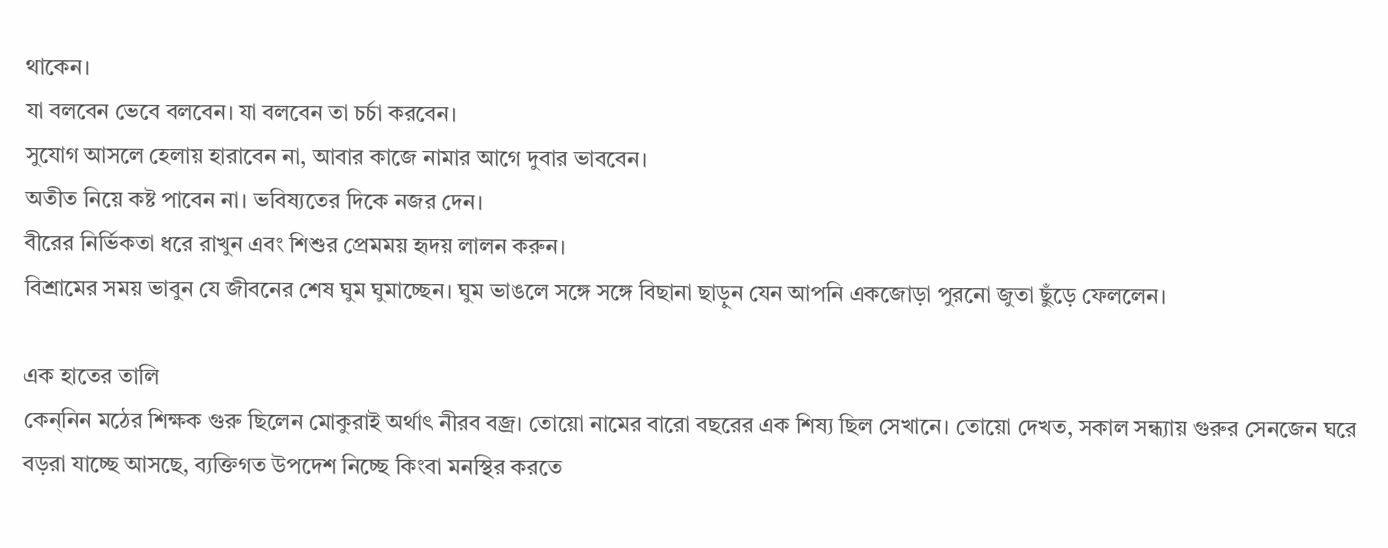থাকেন।
যা বলবেন ভেবে বলবেন। যা বলবেন তা চর্চা করবেন।
সুযোগ আসলে হেলায় হারাবেন না, আবার কাজে নামার আগে দুবার ভাববেন।
অতীত নিয়ে কষ্ট পাবেন না। ভবিষ্যতের দিকে নজর দেন।
বীরের নির্ভিকতা ধরে রাখুন এবং শিশুর প্রেমময় হৃদয় লালন করুন।
বিশ্রামের সময় ভাবুন যে জীবনের শেষ ঘুম ঘুমাচ্ছেন। ঘুম ভাঙলে সঙ্গে সঙ্গে বিছানা ছাড়ুন যেন আপনি একজোড়া পুরনো জুতা ছুঁড়ে ফেললেন।

এক হাতের তালি
কেন্‌নিন মঠের শিক্ষক গুরু ছিলেন মোকুরাই অর্থাৎ নীরব বজ্র। তোয়ো নামের বারো বছরের এক শিষ্য ছিল সেখানে। তোয়ো দেখত, সকাল সন্ধ্যায় গুরুর সেনজেন ঘরে বড়রা যাচ্ছে আসছে, ব্যক্তিগত উপদেশ নিচ্ছে কিংবা মনস্থির করতে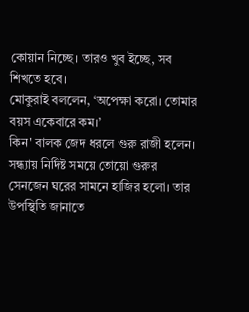কোয়ান নিচ্ছে। তারও খুব ইচ্ছে, সব শিখতে হবে।
মোকুরাই বললেন, ‘অপেক্ষা করো। তোমার বয়স একেবারে কম।’
কিন' বালক জেদ ধরলে গুরু রাজী হলেন।
সন্ধ্যায় নির্দিষ্ট সময়ে তোয়ো গুরুর সেনজেন ঘরের সামনে হাজির হলো। তার উপস্থিতি জানাতে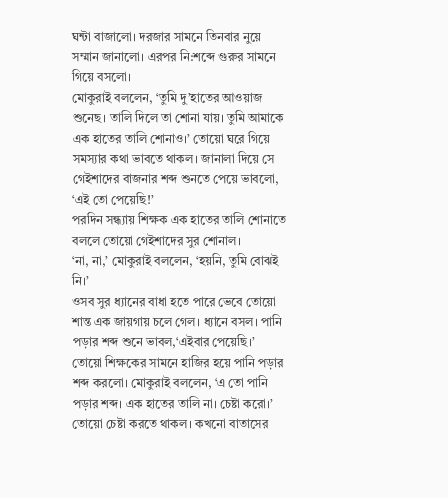ঘন্টা বাজালো। দরজার সামনে তিনবার নুয়ে সম্মান জানালো। এরপর নি:শব্দে গুরুর সামনে গিয়ে বসলো।
মোকুরাই বললেন, ‘তুমি দু’হাতের আওয়াজ শুনেছ। তালি দিলে তা শোনা যায়। তুমি আমাকে এক হাতের তালি শোনাও।’ তোয়ো ঘরে গিয়ে সমস্যার কথা ভাবতে থাকল। জানালা দিয়ে সে গেইশাদের বাজনার শব্দ শুনতে পেয়ে ভাবলো, ‘এই তো পেয়েছি!’
পরদিন সন্ধ্যায় শিক্ষক এক হাতের তালি শোনাতে বললে তোয়ো গেইশাদের সুর শোনাল।
‘না, না,’ মোকুরাই বললেন, ‘হয়নি, তুমি বোঝই নি।’
ওসব সুর ধ্যানের বাধা হতে পারে ভেবে তোয়ো শান্ত এক জায়গায় চলে গেল। ধ্যানে বসল। পানি পড়ার শব্দ শুনে ভাবল,‘এইবার পেয়েছি।’
তোয়ো শিক্ষকের সামনে হাজির হয়ে পানি পড়ার শব্দ করলো। মোকুরাই বললেন, ‘এ তো পানি পড়ার শব্দ। এক হাতের তালি না। চেষ্টা করো।’
তোয়ো চেষ্টা করতে থাকল। কখনো বাতাসের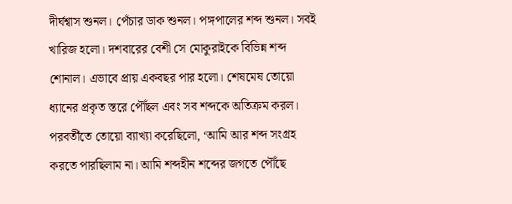দীর্ঘশ্বাস শুনল। পেঁচার ডাক শুনল। পঙ্গপালের শব্দ শুনল। সবই খারিজ হলো। দশবারের বেশী সে মোকুরাইকে বিভিন্ন শব্দ শোনাল। এভাবে প্রায় একবছর পার হলো। শেষমেষ তোয়ো ধ্যানের প্রকৃত স্তরে পৌঁছল এবং সব শব্দকে অতিক্রম করল। পরবর্তীতে তোয়ো ব্যাখ্যা করেছিলো, ‘আমি আর শব্দ সংগ্রহ করতে পারছিলাম না। আমি শব্দহীন শব্দের জগতে পৌঁছে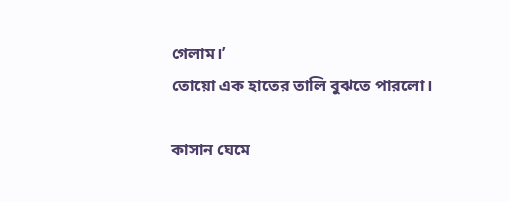গেলাম।’
তোয়ো এক হাতের তালি বুঝতে পারলো।

কাসান ঘেমে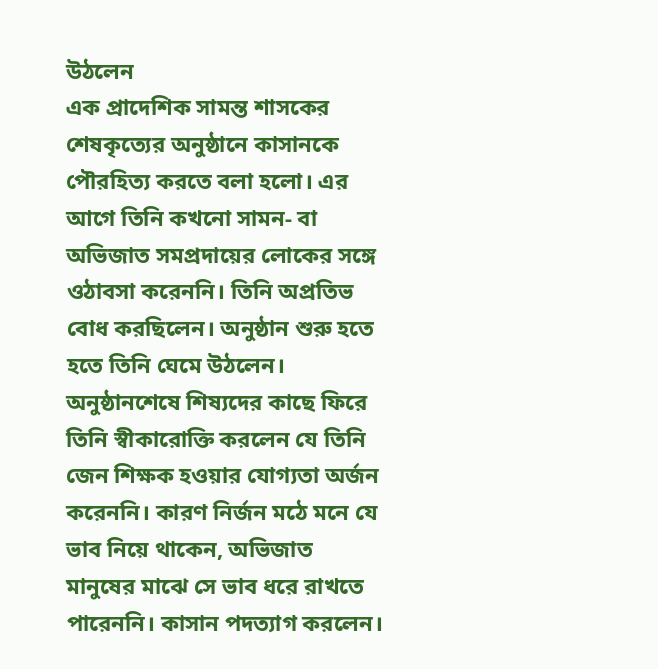উঠলেন
এক প্রাদেশিক সামন্ত শাসকের শেষকৃত্যের অনুষ্ঠানে কাসানকে পৌরহিত্য করতে বলা হলো। এর আগে তিনি কখনো সামন- বা অভিজাত সমপ্রদায়ের লোকের সঙ্গে ওঠাবসা করেননি। তিনি অপ্রতিভ বোধ করছিলেন। অনুষ্ঠান শুরু হতে হতে তিনি ঘেমে উঠলেন।
অনুষ্ঠানশেষে শিষ্যদের কাছে ফিরে তিনি স্বীকারোক্তি করলেন যে তিনি জেন শিক্ষক হওয়ার যোগ্যতা অর্জন করেননি। কারণ নির্জন মঠে মনে যে ভাব নিয়ে থাকেন, অভিজাত মানুষের মাঝে সে ভাব ধরে রাখতে পারেননি। কাসান পদত্যাগ করলেন।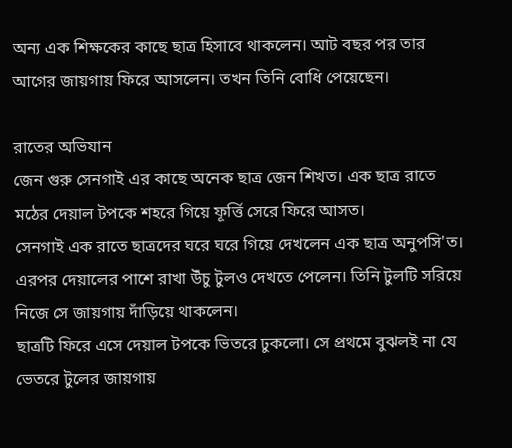অন্য এক শিক্ষকের কাছে ছাত্র হিসাবে থাকলেন। আট বছর পর তার আগের জায়গায় ফিরে আসলেন। তখন তিনি বোধি পেয়েছেন।

রাতের অভিযান
জেন গুরু সেনগাই এর কাছে অনেক ছাত্র জেন শিখত। এক ছাত্র রাতে মঠের দেয়াল টপকে শহরে গিয়ে ফূর্ত্তি সেরে ফিরে আসত।
সেনগাই এক রাতে ছাত্রদের ঘরে ঘরে গিয়ে দেখলেন এক ছাত্র অনুপসি'ত। এরপর দেয়ালের পাশে রাখা উঁচু টুলও দেখতে পেলেন। তিনি টুলটি সরিয়ে নিজে সে জায়গায় দাঁড়িয়ে থাকলেন।
ছাত্রটি ফিরে এসে দেয়াল টপকে ভিতরে ঢুকলো। সে প্রথমে বুঝলই না যে ভেতরে টুলের জায়গায়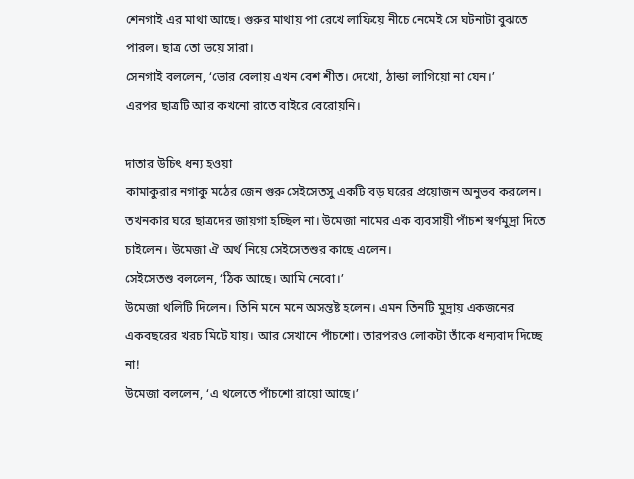শেনগাই এর মাথা আছে। গুরুর মাথায় পা রেখে লাফিয়ে নীচে নেমেই সে ঘটনাটা বুঝতে পারল। ছাত্র তো ভয়ে সারা।
সেনগাই বললেন, ‘ভোর বেলায় এখন বেশ শীত। দেখো, ঠান্ডা লাগিয়ো না যেন।’
এরপর ছাত্রটি আর কখনো রাতে বাইরে বেরোয়নি।

দাতার উচিৎ ধন্য হওয়া
কামাকুরার নগাকু মঠের জেন গুরু সেইসেতসু একটি বড় ঘরের প্রয়োজন অনুভব করলেন। তখনকার ঘরে ছাত্রদের জায়গা হচ্ছিল না। উমেজা নামের এক ব্যবসায়ী পাঁচশ স্বর্ণমুদ্রা দিতে চাইলেন। উমেজা ঐ অর্থ নিয়ে সেইসেতশুর কাছে এলেন।
সেইসেতশু বললেন, ‘ঠিক আছে। আমি নেবো।’
উমেজা থলিটি দিলেন। তিনি মনে মনে অসন্তষ্ট হলেন। এমন তিনটি মুদ্রায় একজনের একবছরের খরচ মিটে যায়। আর সেখানে পাঁচশো। তারপরও লোকটা তাঁকে ধন্যবাদ দিচ্ছে না!
উমেজা বললেন, ‘এ থলেতে পাঁচশো রায়ো আছে।’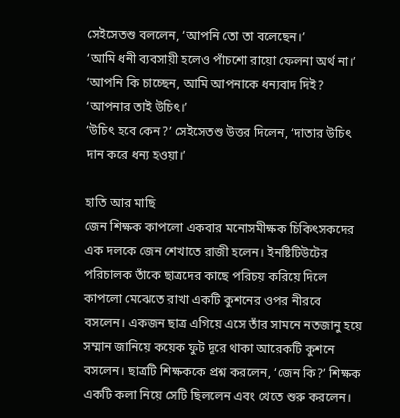সেইসেতশু বললেন, ‘আপনি তো তা বলেছেন।’
‘আমি ধনী ব্যবসায়ী হলেও পাঁচশো রায়ো ফেলনা অর্থ না।’
‘আপনি কি চাচ্ছেন, আমি আপনাকে ধন্যবাদ দিই?
‘আপনার তাই উচিৎ।’
‘উচিৎ হবে কেন?’ সেইসেতশু উত্তর দিলেন, ‘দাতার উচিৎ দান করে ধন্য হওয়া।’

হাতি আর মাছি
জেন শিক্ষক কাপলো একবার মনোসমীক্ষক চিকিৎসকদের এক দলকে জেন শেখাতে রাজী হলেন। ইনষ্টিটিউটের পরিচালক তাঁকে ছাত্রদের কাছে পরিচয় করিয়ে দিলে কাপলো মেঝেতে রাখা একটি কুশনের ওপর নীরবে বসলেন। একজন ছাত্র এগিয়ে এসে তাঁর সামনে নতজানু হয়ে সম্মান জানিয়ে কয়েক ফুট দূরে থাকা আরেকটি কুশনে বসলেন। ছাত্রটি শিক্ষককে প্রশ্ন করলেন, ‘জেন কি?’ শিক্ষক একটি কলা নিয়ে সেটি ছিললেন এবং খেতে শুরু করলেন।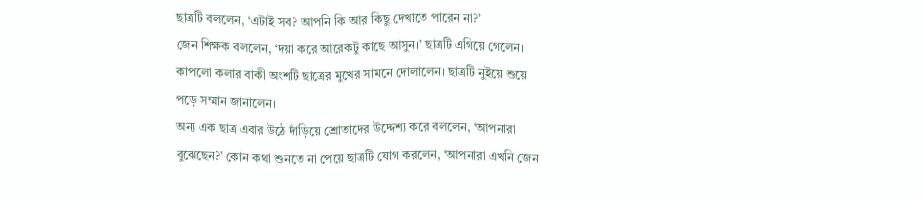ছাত্রটি বললেন, ‘এটাই সব? আপনি কি আর কিছু দেখাতে পারেন না?’
জেন শিক্ষক বললেন, ‘দয়া করে আরেকটু কাছে আসুন।’ ছাত্রটি এগিয়ে গেলেন। কাপলো কলার বাকী অংশটি ছাত্রের মুখের সামনে দোলালেন। ছাত্রটি নুইয়ে শুয়ে পড়ে সম্মান জানালেন।
অন্য এক ছাত্র এবার উঠে দাঁড়িয়ে শ্রোতাদের উদ্দেশ্য করে বললেন, ‘আপনারা বুঝেছেন?’ কোন কথা শুনতে না পেয়ে ছাত্রটি যোগ করলেন, ‘আপনারা এখনি জেন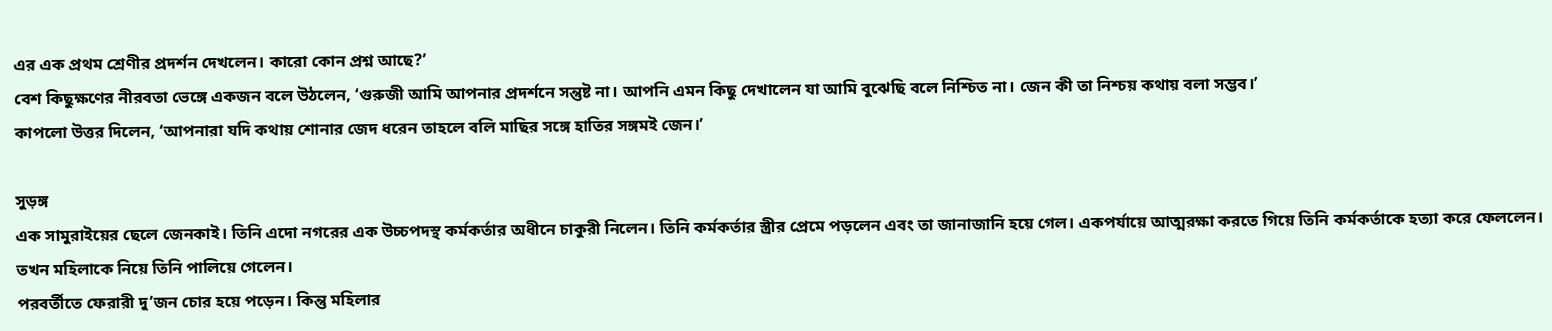এর এক প্রথম শ্রেণীর প্রদর্শন দেখলেন। কারো কোন প্রশ্ন আছে?’
বেশ কিছুক্ষণের নীরবতা ভেঙ্গে একজন বলে উঠলেন, ‘গুরুজী আমি আপনার প্রদর্শনে সন্তুষ্ট না। আপনি এমন কিছু দেখালেন যা আমি বুঝেছি বলে নিশ্চিত না। জেন কী তা নিশ্চয় কথায় বলা সম্ভব।’
কাপলো উত্তর দিলেন, ‘আপনারা যদি কথায় শোনার জেদ ধরেন তাহলে বলি মাছির সঙ্গে হাতির সঙ্গমই জেন।’

সুড়ঙ্গ
এক সামুরাইয়ের ছেলে জেনকাই। তিনি এদো নগরের এক উচ্চপদস্থ কর্মকর্তার অধীনে চাকুরী নিলেন। তিনি কর্মকর্তার স্ত্রীর প্রেমে পড়লেন এবং তা জানাজানি হয়ে গেল। একপর্যায়ে আত্মরক্ষা করতে গিয়ে তিনি কর্মকর্তাকে হত্যা করে ফেললেন। তখন মহিলাকে নিয়ে তিনি পালিয়ে গেলেন।
পরবর্তীতে ফেরারী দু’জন চোর হয়ে পড়েন। কিন্তু মহিলার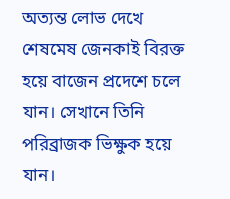অত্যন্ত লোভ দেখে শেষমেষ জেনকাই বিরক্ত হয়ে বাজেন প্রদেশে চলে যান। সেখানে তিনি পরিব্রাজক ভিক্ষুক হয়ে যান।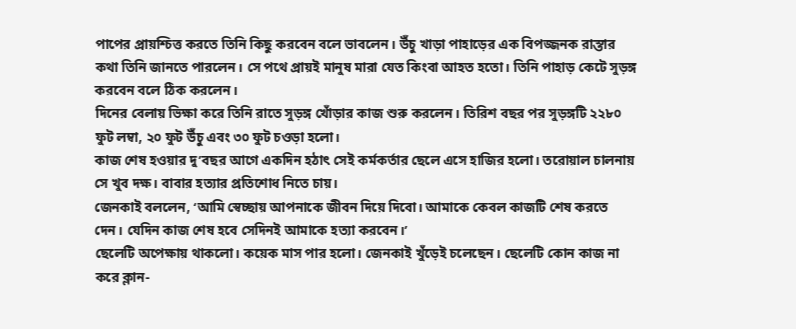পাপের প্রায়শ্চিত্ত করতে তিনি কিছু করবেন বলে ভাবলেন। উঁচু খাড়া পাহাড়ের এক বিপজ্জনক রাস্তার কথা তিনি জানতে পারলেন। সে পথে প্রায়ই মানুষ মারা যেত কিংবা আহত হতো। তিনি পাহাড় কেটে সুড়ঙ্গ করবেন বলে ঠিক করলেন।
দিনের বেলায় ভিক্ষা করে তিনি রাতে সুড়ঙ্গ খোঁড়ার কাজ শুরু করলেন। তিরিশ বছর পর সুড়ঙ্গটি ২২৮০ ফুট লম্বা, ২০ ফুট উঁচু এবং ৩০ ফুট চওড়া হলো।
কাজ শেষ হওয়ার দু’বছর আগে একদিন হঠাৎ সেই কর্মকর্তার ছেলে এসে হাজির হলো। তরোয়াল চালনায় সে খুব দক্ষ। বাবার হত্যার প্রতিশোধ নিতে চায়।
জেনকাই বললেন, ‘আমি স্বেচ্ছায় আপনাকে জীবন দিয়ে দিবো। আমাকে কেবল কাজটি শেষ করতে দেন। যেদিন কাজ শেষ হবে সেদিনই আমাকে হত্যা করবেন।’
ছেলেটি অপেক্ষায় থাকলো। কয়েক মাস পার হলো। জেনকাই খুঁড়েই চলেছেন। ছেলেটি কোন কাজ না করে ক্লান-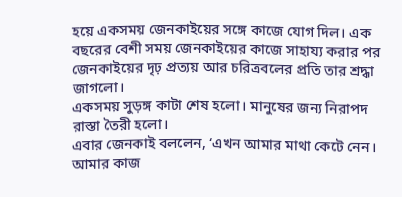হয়ে একসময় জেনকাইয়ের সঙ্গে কাজে যোগ দিল। এক বছরের বেশী সময় জেনকাইয়ের কাজে সাহায্য করার পর জেনকাইয়ের দৃঢ় প্রত্যয় আর চরিত্রবলের প্রতি তার শ্রদ্ধা জাগলো।
একসময় সুড়ঙ্গ কাটা শেষ হলো। মানুষের জন্য নিরাপদ রাস্তা তৈরী হলো।
এবার জেনকাই বললেন, ‘এখন আমার মাথা কেটে নেন। আমার কাজ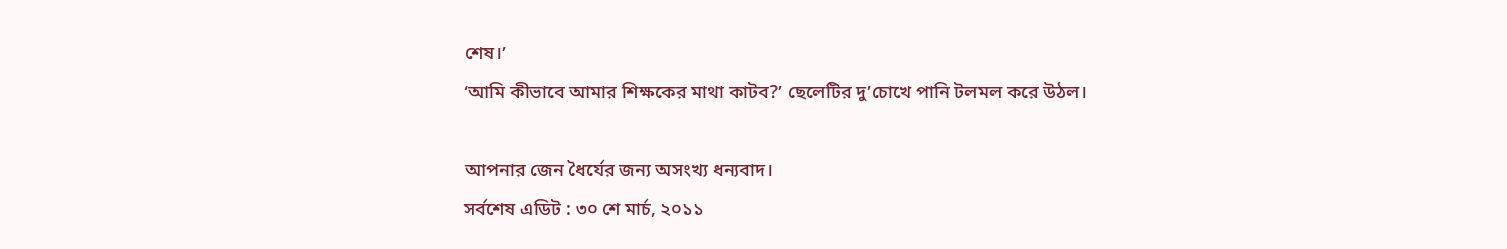শেষ।’
‘আমি কীভাবে আমার শিক্ষকের মাথা কাটব?’ ছেলেটির দু’চোখে পানি টলমল করে উঠল।

আপনার জেন ধৈর্যের জন্য অসংখ্য ধন্যবাদ।
সর্বশেষ এডিট : ৩০ শে মার্চ, ২০১১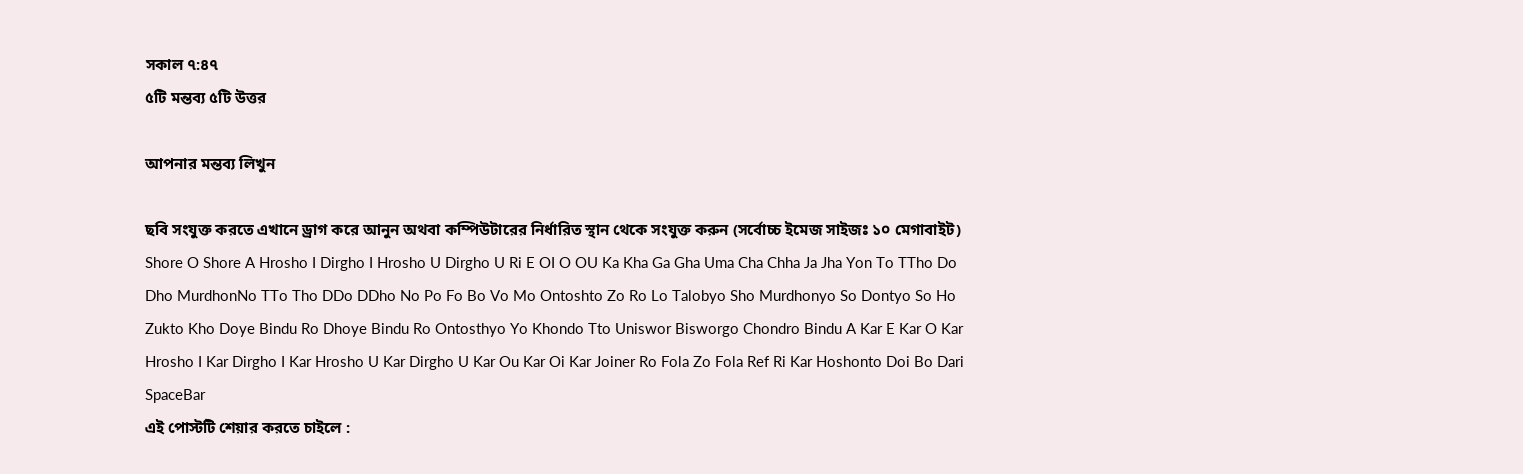সকাল ৭:৪৭
৫টি মন্তব্য ৫টি উত্তর

আপনার মন্তব্য লিখুন

ছবি সংযুক্ত করতে এখানে ড্রাগ করে আনুন অথবা কম্পিউটারের নির্ধারিত স্থান থেকে সংযুক্ত করুন (সর্বোচ্চ ইমেজ সাইজঃ ১০ মেগাবাইট)
Shore O Shore A Hrosho I Dirgho I Hrosho U Dirgho U Ri E OI O OU Ka Kha Ga Gha Uma Cha Chha Ja Jha Yon To TTho Do Dho MurdhonNo TTo Tho DDo DDho No Po Fo Bo Vo Mo Ontoshto Zo Ro Lo Talobyo Sho Murdhonyo So Dontyo So Ho Zukto Kho Doye Bindu Ro Dhoye Bindu Ro Ontosthyo Yo Khondo Tto Uniswor Bisworgo Chondro Bindu A Kar E Kar O Kar Hrosho I Kar Dirgho I Kar Hrosho U Kar Dirgho U Kar Ou Kar Oi Kar Joiner Ro Fola Zo Fola Ref Ri Kar Hoshonto Doi Bo Dari SpaceBar
এই পোস্টটি শেয়ার করতে চাইলে :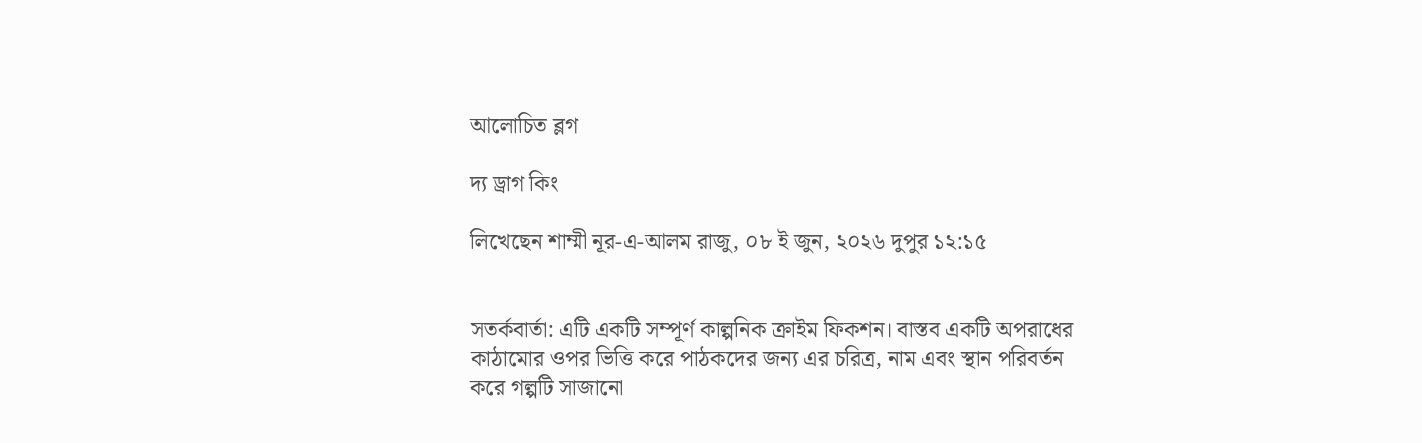আলোচিত ব্লগ

দ্য ড্রাগ কিং

লিখেছেন শাম্মী নূর-এ-আলম রাজু, ০৮ ই জুন, ২০২৬ দুপুর ১২:১৫


সতর্কবার্তা: এটি একটি সম্পূর্ণ কাল্পনিক ক্রাইম ফিকশন। বাস্তব একটি অপরাধের কাঠামোর ওপর ভিত্তি করে পাঠকদের জন্য এর চরিত্র, নাম এবং স্থান পরিবর্তন করে গল্পটি সাজানো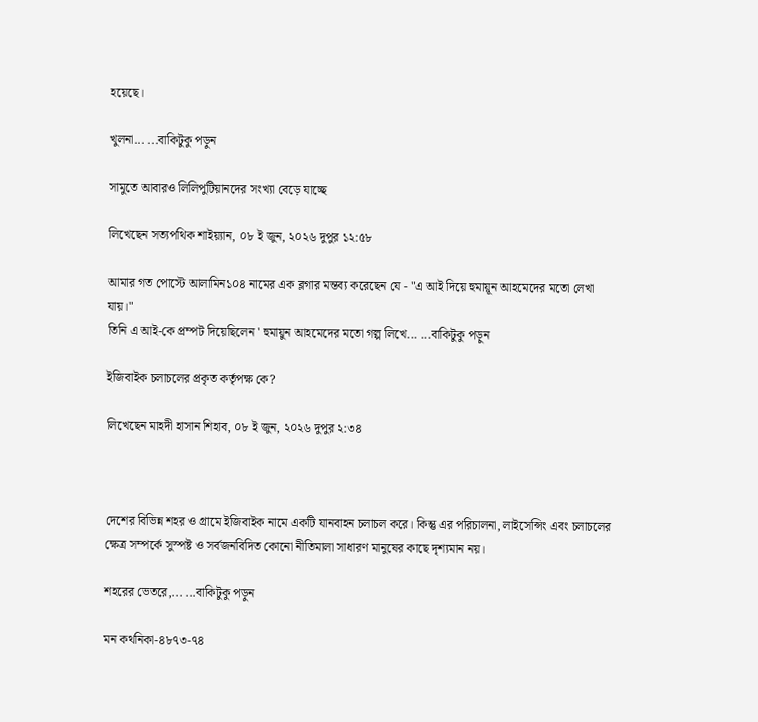হয়েছে।

খুলনা... ...বাকিটুকু পড়ুন

সামুতে আবারও লিলিপুটিয়ানদের সংখ্যা বেড়ে যাচ্ছে

লিখেছেন সত্যপথিক শাইয়্যান, ০৮ ই জুন, ২০২৬ দুপুর ১২:৫৮

আমার গত পোস্টে আলামিন১০৪ নামের এক ব্লগার মন্তব্য করেছেন যে - "এ আই দিয়ে হুমায়ূন আহমেদের মতো লেখা যায়।"
তিনি এ আই-কে প্রম্পট দিয়েছিলেন ' হুমায়ুন আহমেদের মতো গল্প লিখে... ...বাকিটুকু পড়ুন

ইজিবাইক চলাচলের প্রকৃত কর্তৃপক্ষ কে?

লিখেছেন মাহদী হাসান শিহাব, ০৮ ই জুন, ২০২৬ দুপুর ২:৩৪



দেশের বিভিন্ন শহর ও গ্রামে ইজিবাইক নামে একটি যানবাহন চলাচল করে। কিন্তু এর পরিচালনা, লাইসেন্সিং এবং চলাচলের ক্ষেত্র সম্পর্কে সুস্পষ্ট ও সর্বজনবিদিত কোনো নীতিমালা সাধারণ মানুষের কাছে দৃশ্যমান নয়।

শহরের ভেতরে,... ...বাকিটুকু পড়ুন

মন কথনিকা-৪৮৭৩-৭৪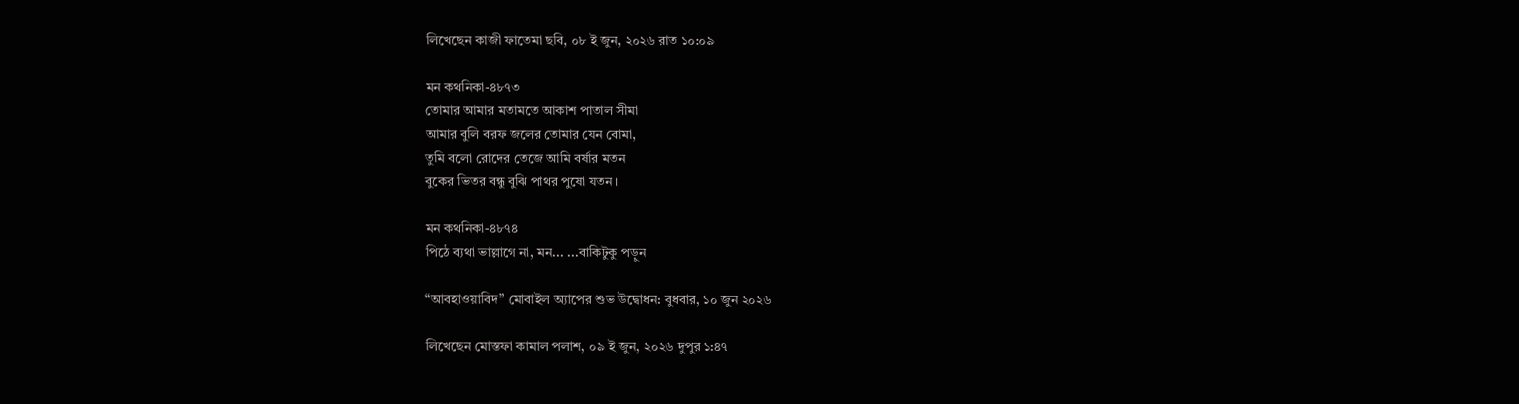লিখেছেন কাজী ফাতেমা ছবি, ০৮ ই জুন, ২০২৬ রাত ১০:০৯

মন কথনিকা-৪৮৭৩
তোমার আমার মতামতে আকাশ পাতাল সীমা
আমার বুলি বরফ জলের তোমার যেন বোমা,
তুমি বলো রোদের তেজে আমি বর্ষার মতন
বুকের ভিতর বন্ধু বুঝি পাথর পুষো যতন।

মন কথনিকা-৪৮৭৪
পিঠে ব্যথা ভাল্লাগে না, মন... ...বাকিটুকু পড়ুন

“আবহাওয়াবিদ” মোবাইল অ্যাপের শুভ উদ্বোধন: বুধবার, ১০ জুন ২০২৬

লিখেছেন মোস্তফা কামাল পলাশ, ০৯ ই জুন, ২০২৬ দুপুর ১:৪৭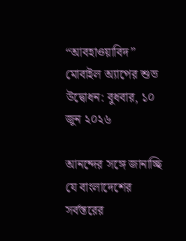“আবহাওয়াবিদ” মোবাইল অ্যাপের শুভ উদ্বোধন: বুধবার, ১০ জুন ২০২৬

আনন্দের সঙ্গে জানাচ্ছি যে বাংলাদেশের সর্বস্তরের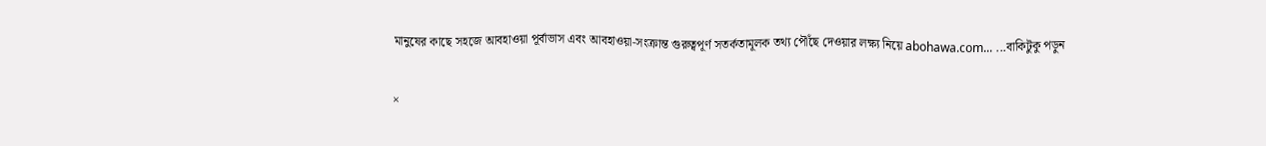মানুষের কাছে সহজে আবহাওয়া পূর্বাভাস এবং আবহাওয়া-সংক্রান্ত গুরুত্বপূর্ণ সতর্কতামূলক তথ্য পৌঁছে দেওয়ার লক্ষ্য নিয়ে abohawa.com... ...বাকিটুকু পড়ুন

×